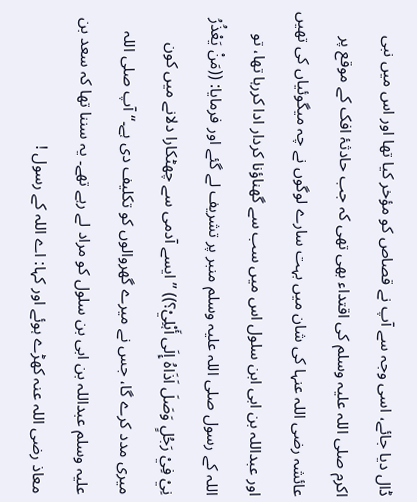ڈال دیا جائے، اسی وجہ سے آپ نے قصاص کو مؤخر کیا تھا اور اس میں نبی اکرم صلی اللہ علیہ وسلم کی اقتداء بھی تھی کہ جب حادثۂ افک کے موقع پر عائشہ رضی اللہ عنہا کی شان میں بہت سارے لوگوں نے چہ میگوئیاں کی تھیں اور عبداللہ بن ابی ابن سلول اس میں سب سے گھناؤنا کردار ادا کررہا تھا، تو اللہ کے رسول صلی اللہ علیہ وسلم منبر پر تشریف لے گئے اور فرمایا: ((مَنْ یَعْذُرُ نِيْ فِيْ رَجُلٍ وَصَلَ اَذَاہُ إِلَی أَہْلِيْ؟)) ’’ایسے آدمی سے چھٹکارا دلانے میں کون میری مدد کرے گا، جس نے میرے گھروالوں کو تکلیف دی ہے۔‘‘ آپ صلی اللہ علیہ وسلم عبداللہ بن ابی بن سلول کو مراد لے رہے تھے۔ یہ سننا تھا کہ سعد بن معاذ رضی اللہ عنہ کھڑے ہوئے اور کہا: اے اللہ کے رسول !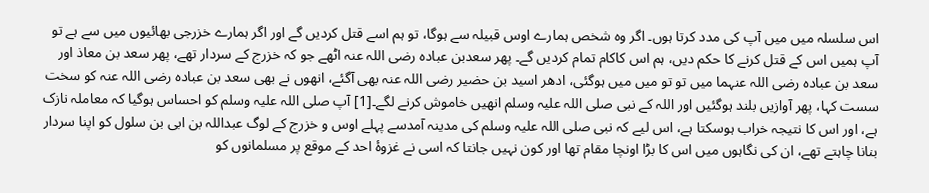اس سلسلہ میں میں آپ کی مدد کرتا ہوں۔ اگر وہ شخص ہمارے اوس قبیلہ سے ہوگا، تو ہم اسے قتل کردیں گے اور اگر ہمارے خزرجی بھائیوں میں سے ہے تو آپ ہمیں اس کے قتل کرنے کا حکم دیں، ہم اس کاکام تمام کردیں گے۔ پھر سعدبن عبادہ رضی اللہ عنہ اٹھے جو کہ خزرج کے سردار تھے، پھر سعد بن معاذ اور سعد بن عبادہ رضی اللہ عنہما میں تو تو میں میں ہوگئی، ادھر اسید بن حضیر رضی اللہ عنہ بھی آگئے، انھوں نے بھی سعد بن عبادہ رضی اللہ عنہ کو سخت سست کہا، پھر آوازیں بلند ہوگئیں اور اللہ کے نبی صلی اللہ علیہ وسلم انھیں خاموش کرنے لگے۔[1] آپ صلی اللہ علیہ وسلم کو احساس ہوگیا کہ معاملہ نازک ہے، اور اس کا نتیجہ خراب ہوسکتا ہے، اس لیے کہ نبی صلی اللہ علیہ وسلم کی مدینہ آمدسے پہلے اوس و خزرج کے لوگ عبداللہ بن ابی بن سلول کو اپنا سردار بنانا چاہتے تھے، ان کی نگاہوں میں اس کا بڑا اونچا مقام تھا اور کون نہیں جانتا کہ اسی نے غزوۂ احد کے موقع پر مسلمانوں کو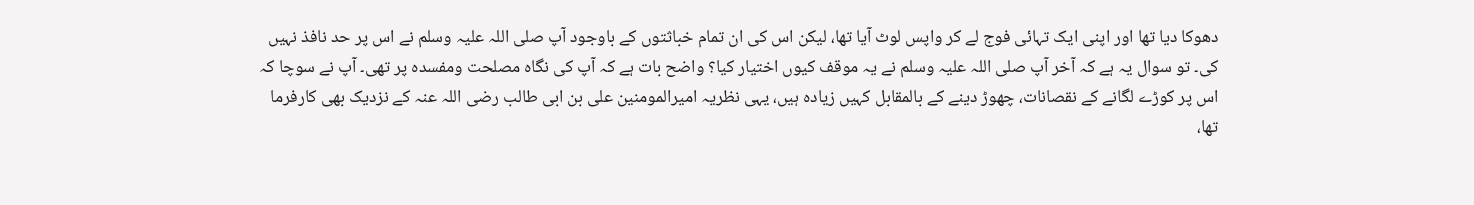دھوکا دیا تھا اور اپنی ایک تہائی فوج لے کر واپس لوٹ آیا تھا، لیکن اس کی ان تمام خباثتوں کے باوجود آپ صلی اللہ علیہ وسلم نے اس پر حد نافذ نہیں کی۔ تو سوال یہ ہے کہ آخر آپ صلی اللہ علیہ وسلم نے یہ موقف کیوں اختیار کیا؟ واضح بات ہے کہ آپ کی نگاہ مصلحت ومفسدہ پر تھی۔ آپ نے سوچا کہ اس پر کوڑے لگانے کے نقصانات، چھوڑ دینے کے بالمقابل کہیں زیادہ ہیں، یہی نظریہ امیرالمومنین علی بن ابی طالب رضی اللہ عنہ کے نزدیک بھی کارفرما تھا،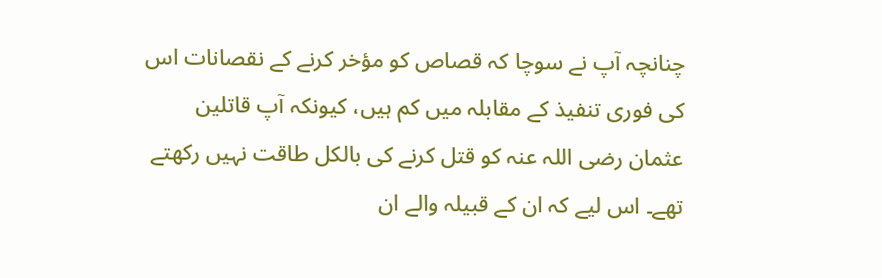چنانچہ آپ نے سوچا کہ قصاص کو مؤخر کرنے کے نقصانات اس کی فوری تنفیذ کے مقابلہ میں کم ہیں، کیونکہ آپ قاتلین عثمان رضی اللہ عنہ کو قتل کرنے کی بالکل طاقت نہیں رکھتے تھے۔ اس لیے کہ ان کے قبیلہ والے ان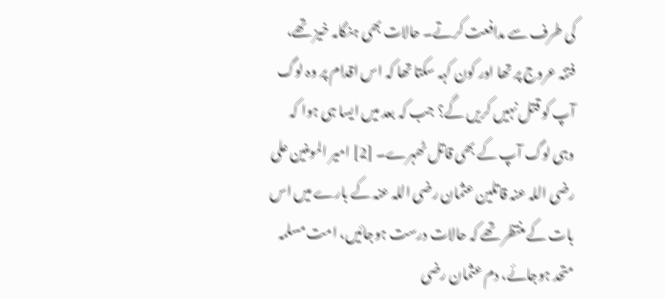کی طرف سے مدافعت کرتے۔ حالات بھی ہنگامہ خیز تھے، فتنہ عروج پر تھا اور کون کہہ سکتا تھا کہ اس اقدام پر وہ لوگ آپ کو قتل نہیں کریں گے؟ جب کہ بعد میں ایسا ہی ہوا کہ وہی لوگ آپ کے بھی قاتل ٹھہرے۔ [2] امیر المومنین علی رضی اللہ عنہ قاتلین عثمان رضی اللہ عنہ کے بارے میں اس بات کے منتظر تھے کہ حالات درست ہوجائیں، امت مسلمہ متحد ہوجائے، دم عثمان رضی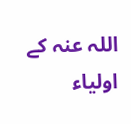اللہ عنہ کے اولیاء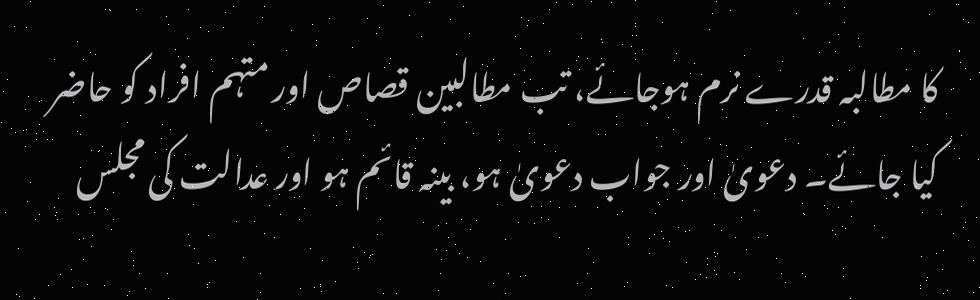کا مطالبہ قدرے نرم ہوجائے، تب مطالبین قصاص اور متہم افراد کو حاضر کیا جائے۔ دعویٰ اور جواب دعویٰ ہو، بینہ قائم ہو اور عدالت کی مجلس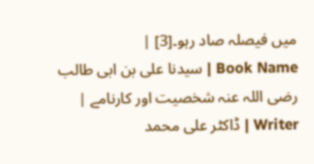میں فیصلہ صاد رہو۔[3] |
Book Name | سیدنا علی بن ابی طالب رضی اللہ عنہ شخصیت اور کارنامے |
Writer | ڈاکٹر علی محمد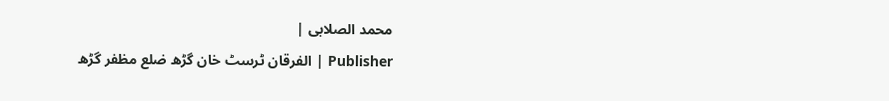محمد الصلابی |
Publisher | الفرقان ٹرسٹ خان گڑھ ضلع مظفر گڑھ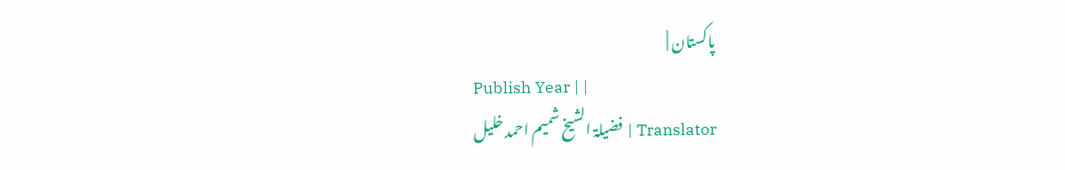پاکستان |
Publish Year | |
Translator | فضیلۃ الشیخ شمیم احمد خلیل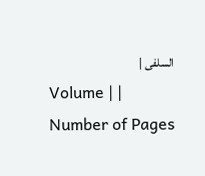السلفی |
Volume | |
Number of Pages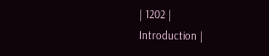| 1202 |
Introduction |